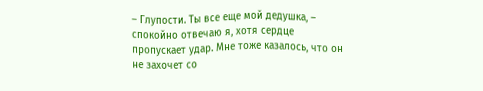– Глупости. Ты все еще мой дедушка, – спокойно отвечаю я, хотя сердце пропускает удар. Мне тоже казалось, что он не захочет со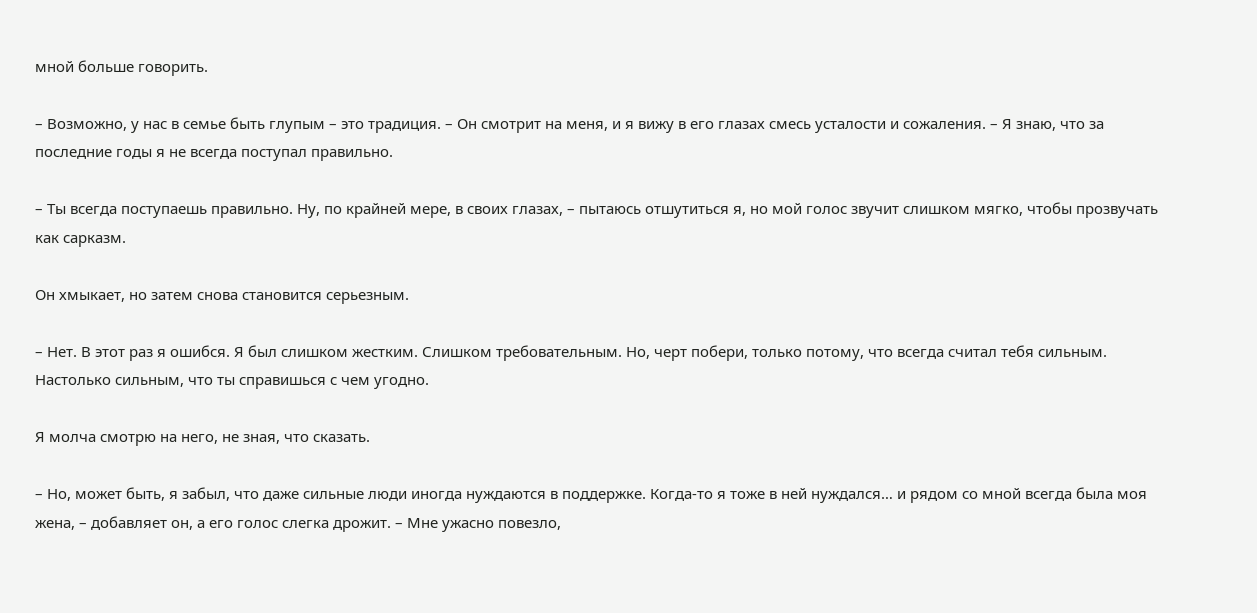мной больше говорить.

– Возможно, у нас в семье быть глупым – это традиция. – Он смотрит на меня, и я вижу в его глазах смесь усталости и сожаления. – Я знаю, что за последние годы я не всегда поступал правильно.

– Ты всегда поступаешь правильно. Ну, по крайней мере, в своих глазах, – пытаюсь отшутиться я, но мой голос звучит слишком мягко, чтобы прозвучать как сарказм.

Он хмыкает, но затем снова становится серьезным.

– Нет. В этот раз я ошибся. Я был слишком жестким. Слишком требовательным. Но, черт побери, только потому, что всегда считал тебя сильным. Настолько сильным, что ты справишься с чем угодно.

Я молча смотрю на него, не зная, что сказать.

– Но, может быть, я забыл, что даже сильные люди иногда нуждаются в поддержке. Когда-то я тоже в ней нуждался… и рядом со мной всегда была моя жена, – добавляет он, а его голос слегка дрожит. – Мне ужасно повезло,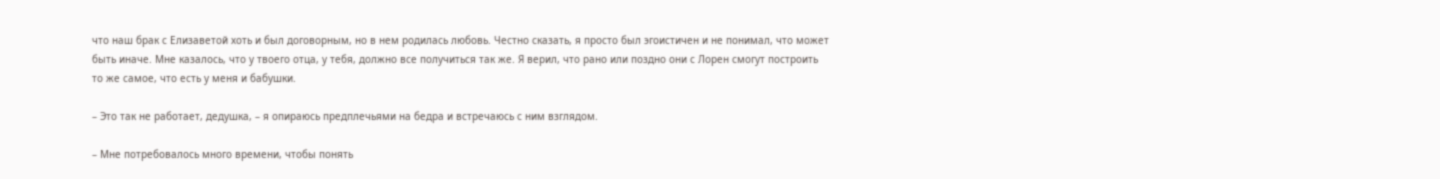что наш брак с Елизаветой хоть и был договорным, но в нем родилась любовь. Честно сказать, я просто был эгоистичен и не понимал, что может быть иначе. Мне казалось, что у твоего отца, у тебя, должно все получиться так же. Я верил, что рано или поздно они с Лорен смогут построить то же самое, что есть у меня и бабушки.

– Это так не работает, дедушка, – я опираюсь предплечьями на бедра и встречаюсь с ним взглядом.

– Мне потребовалось много времени, чтобы понять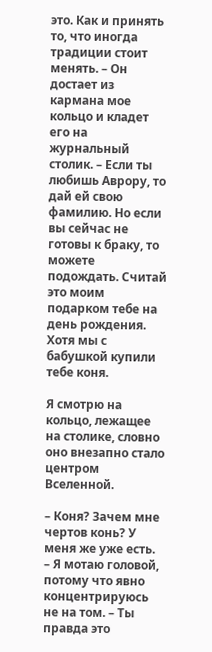это. Как и принять то, что иногда традиции стоит менять. – Он достает из кармана мое кольцо и кладет его на журнальный столик. – Если ты любишь Аврору, то дай ей свою фамилию. Но если вы сейчас не готовы к браку, то можете подождать. Считай это моим подарком тебе на день рождения. Хотя мы с бабушкой купили тебе коня.

Я смотрю на кольцо, лежащее на столике, словно оно внезапно стало центром Вселенной.

– Коня? Зачем мне чертов конь? У меня же уже есть. – Я мотаю головой, потому что явно концентрируюсь не на том. – Ты правда это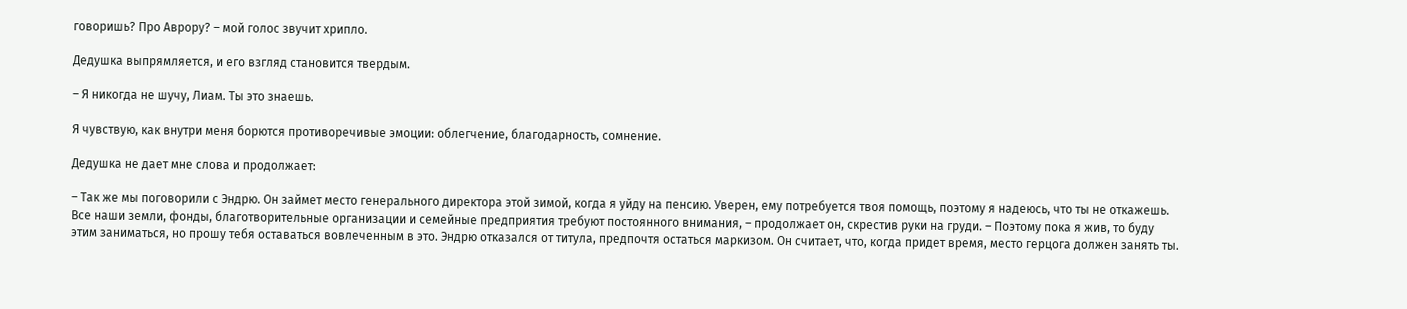говоришь? Про Аврору? – мой голос звучит хрипло.

Дедушка выпрямляется, и его взгляд становится твердым.

– Я никогда не шучу, Лиам. Ты это знаешь.

Я чувствую, как внутри меня борются противоречивые эмоции: облегчение, благодарность, сомнение.

Дедушка не дает мне слова и продолжает:

– Так же мы поговорили с Эндрю. Он займет место генерального директора этой зимой, когда я уйду на пенсию. Уверен, ему потребуется твоя помощь, поэтому я надеюсь, что ты не откажешь. Все наши земли, фонды, благотворительные организации и семейные предприятия требуют постоянного внимания, – продолжает он, скрестив руки на груди. – Поэтому пока я жив, то буду этим заниматься, но прошу тебя оставаться вовлеченным в это. Эндрю отказался от титула, предпочтя остаться маркизом. Он считает, что, когда придет время, место герцога должен занять ты.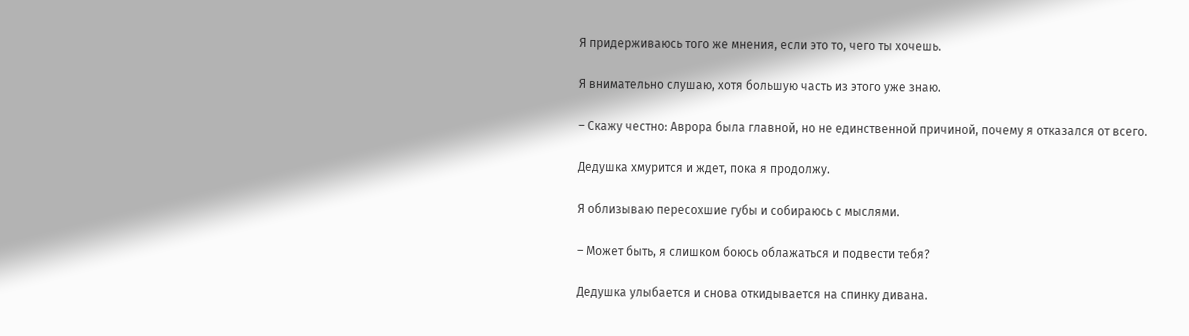Я придерживаюсь того же мнения, если это то, чего ты хочешь.

Я внимательно слушаю, хотя большую часть из этого уже знаю.

– Скажу честно: Аврора была главной, но не единственной причиной, почему я отказался от всего.

Дедушка хмурится и ждет, пока я продолжу.

Я облизываю пересохшие губы и собираюсь с мыслями.

– Может быть, я слишком боюсь облажаться и подвести тебя?

Дедушка улыбается и снова откидывается на спинку дивана.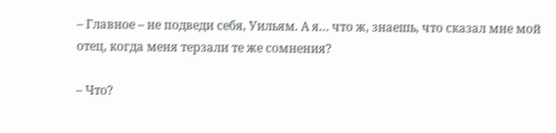– Главное – не подведи себя, Уильям. А я… что ж, знаешь, что сказал мне мой отец, когда меня терзали те же сомнения?

– Что?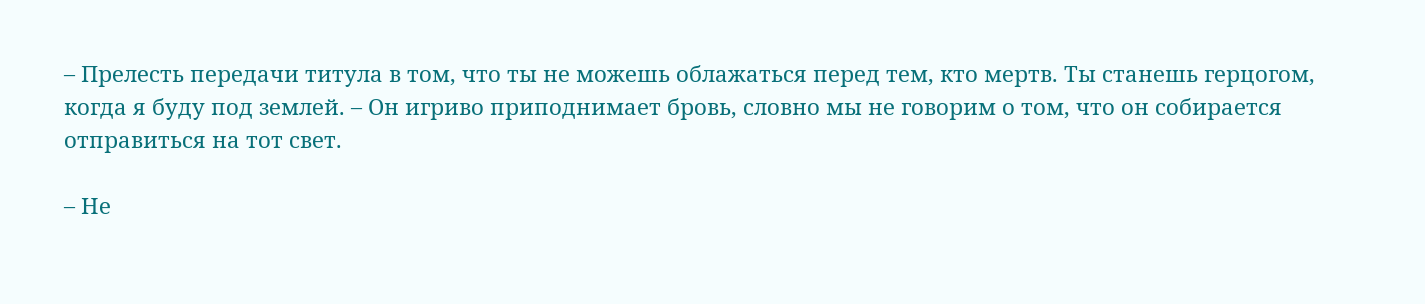– Прелесть передачи титула в том, что ты не можешь облажаться перед тем, кто мертв. Ты станешь герцогом, когда я буду под землей. – Он игриво приподнимает бровь, словно мы не говорим о том, что он собирается отправиться на тот свет.

– Не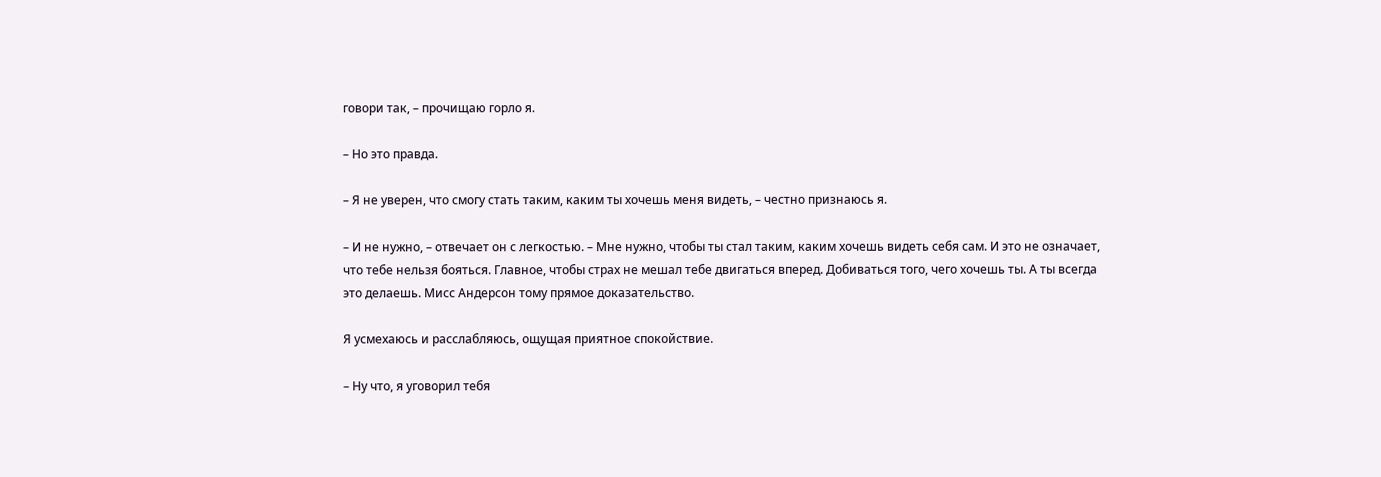говори так, – прочищаю горло я.

– Но это правда.

– Я не уверен, что смогу стать таким, каким ты хочешь меня видеть, – честно признаюсь я.

– И не нужно, – отвечает он с легкостью. – Мне нужно, чтобы ты стал таким, каким хочешь видеть себя сам. И это не означает, что тебе нельзя бояться. Главное, чтобы страх не мешал тебе двигаться вперед. Добиваться того, чего хочешь ты. А ты всегда это делаешь. Мисс Андерсон тому прямое доказательство.

Я усмехаюсь и расслабляюсь, ощущая приятное спокойствие.

– Ну что, я уговорил тебя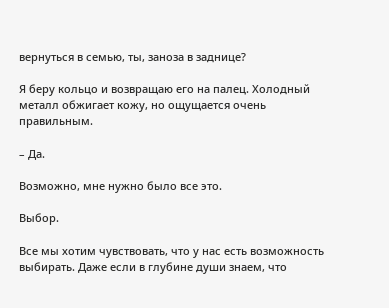вернуться в семью, ты, заноза в заднице?

Я беру кольцо и возвращаю его на палец. Холодный металл обжигает кожу, но ощущается очень правильным.

– Да.

Возможно, мне нужно было все это.

Выбор.

Все мы хотим чувствовать, что у нас есть возможность выбирать. Даже если в глубине души знаем, что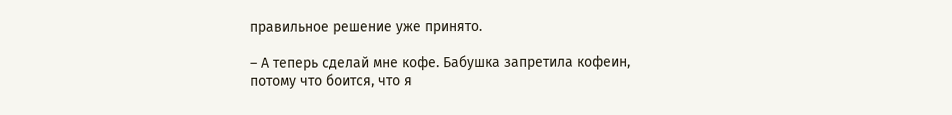правильное решение уже принято.

– А теперь сделай мне кофе. Бабушка запретила кофеин, потому что боится, что я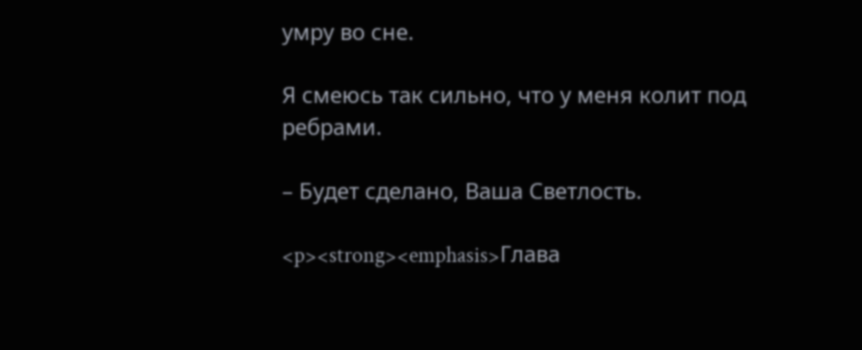умру во сне.

Я смеюсь так сильно, что у меня колит под ребрами.

– Будет сделано, Ваша Светлость.

<p><strong><emphasis>Глава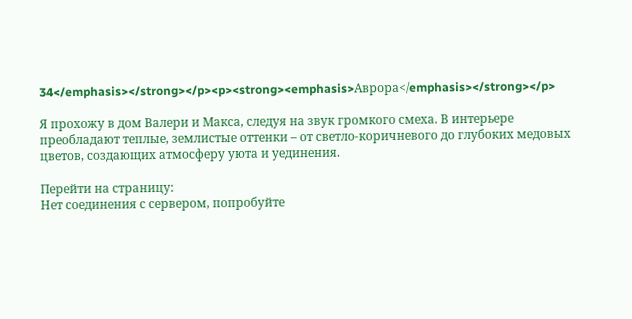34</emphasis></strong></p><p><strong><emphasis>Аврора</emphasis></strong></p>

Я прохожу в дом Валери и Макса, следуя на звук громкого смеха. В интерьере преобладают теплые, землистые оттенки – от светло-коричневого до глубоких медовых цветов, создающих атмосферу уюта и уединения.

Перейти на страницу:
Нет соединения с сервером, попробуйте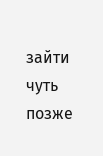зайти чуть позже